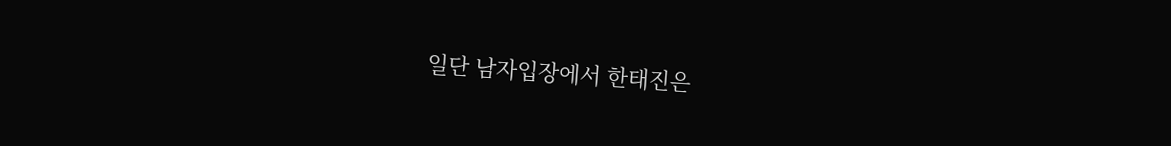일단 남자입장에서 한태진은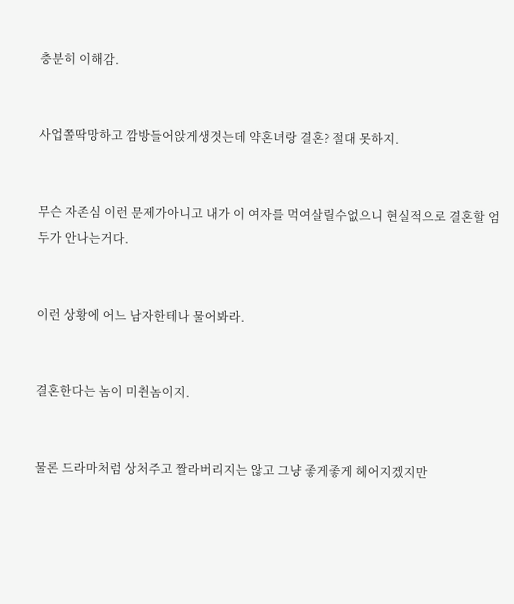충분히 이해감.


사업쫄딱망하고 깜방들어앉게생겻는데 약혼녀랑 결혼? 절대 못하지.


무슨 자존심 이런 문제가아니고 내가 이 여자를 먹여살릴수없으니 현실적으로 결혼할 엄두가 안나는거다.


이런 상황에 어느 남자한테나 물어봐라.


결혼한다는 놈이 미췬놈이지.


물론 드라마처럼 상처주고 짤라버리지는 않고 그냥 좋게좋게 헤어지겠지만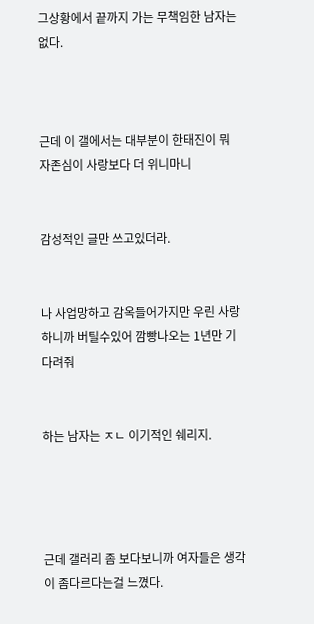그상황에서 끝까지 가는 무책임한 남자는 없다.



근데 이 갤에서는 대부분이 한태진이 뭐 자존심이 사랑보다 더 위니마니


감성적인 글만 쓰고있더라.


나 사업망하고 감옥들어가지만 우린 사랑하니까 버틸수있어 깜빵나오는 1년만 기다려줘


하는 남자는 ㅈㄴ 이기적인 쉐리지.




근데 갤러리 좀 보다보니까 여자들은 생각이 좀다르다는걸 느꼈다.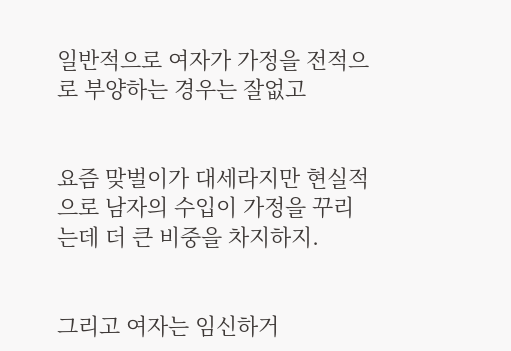일반적으로 여자가 가정을 전적으로 부양하는 경우는 잘없고


요즘 맞벌이가 대세라지만 현실적으로 남자의 수입이 가정을 꾸리는데 더 큰 비중을 차지하지.


그리고 여자는 임신하거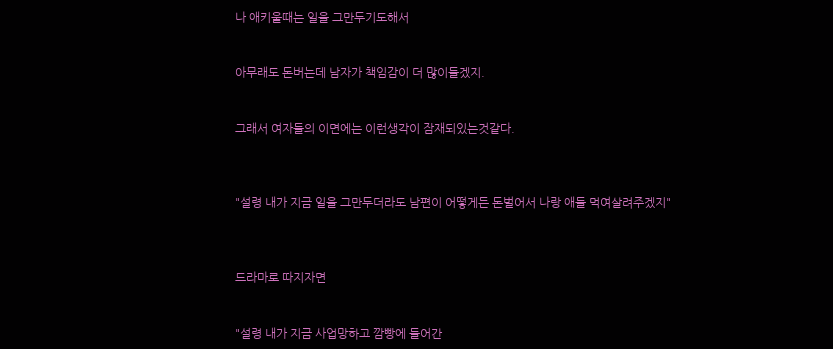나 애키울때는 일을 그만두기도해서


아무래도 돈버는데 남자가 책임감이 더 많이들겠지.


그래서 여자들의 이면에는 이런생각이 잠재되있는것같다.



"설령 내가 지금 일을 그만두더라도 남편이 어떻게든 돈벌어서 나랑 애들 먹여살려주겠지"



드라마로 따지자면


"설령 내가 지금 사업망하고 깜빵에 들어간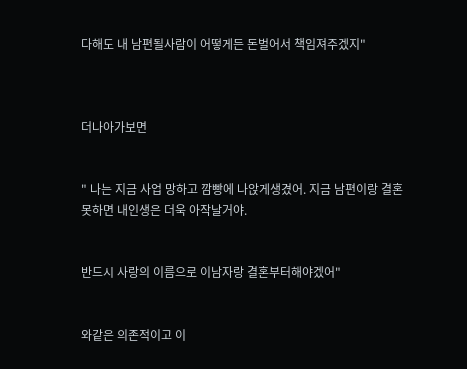다해도 내 남편될사람이 어떻게든 돈벌어서 책임져주겠지"



더나아가보면


" 나는 지금 사업 망하고 깜빵에 나앉게생겼어. 지금 남편이랑 결혼못하면 내인생은 더욱 아작날거야.


반드시 사랑의 이름으로 이남자랑 결혼부터해야겠어"


와같은 의존적이고 이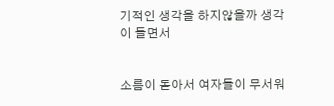기적인 생각을 하지않을까 생각이 들면서


소름이 돋아서 여자들이 무서워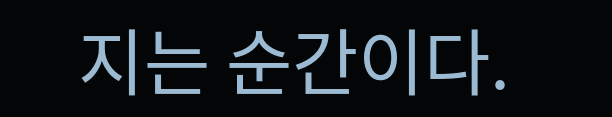지는 순간이다.